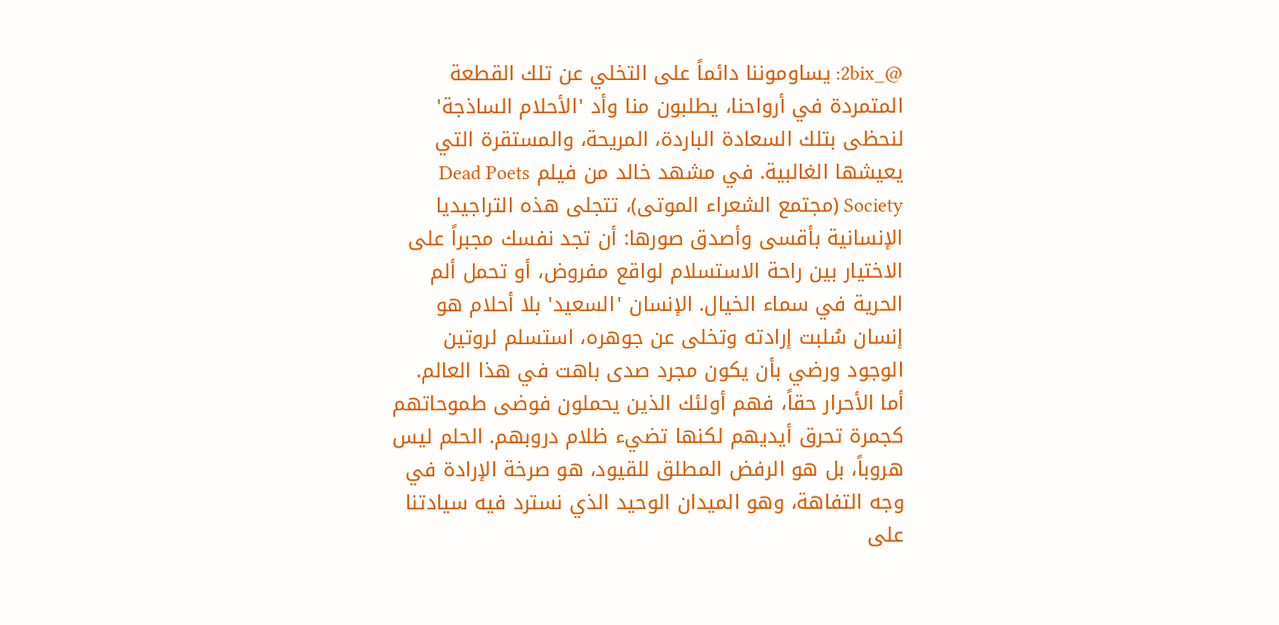@_2bix: يساوموننا دائماً على التخلي عن تلك القطعة المتمردة في أرواحنا، يطلبون منا وأد 'الأحلام الساذجة' لنحظى بتلك السعادة الباردة، المريحة، والمستقرة التي يعيشها الغالبية. في مشهد خالد من فيلم Dead Poets Society (مجتمع الشعراء الموتى)، تتجلى هذه التراجيديا الإنسانية بأقسى وأصدق صورها: أن تجد نفسك مجبراً على الاختيار بين راحة الاستسلام لواقع مفروض، أو تحمل ألم الحرية في سماء الخيال. الإنسان 'السعيد' بلا أحلام هو إنسان سُلبت إرادته وتخلى عن جوهره، استسلم لروتين الوجود ورضي بأن يكون مجرد صدى باهت في هذا العالم. أما الأحرار حقاً، فهم أولئك الذين يحملون فوضى طموحاتهم كجمرة تحرق أيديهم لكنها تضيء ظلام دروبهم. الحلم ليس هروباً، بل هو الرفض المطلق للقيود، هو صرخة الإرادة في وجه التفاهة، وهو الميدان الوحيد الذي نسترد فيه سيادتنا على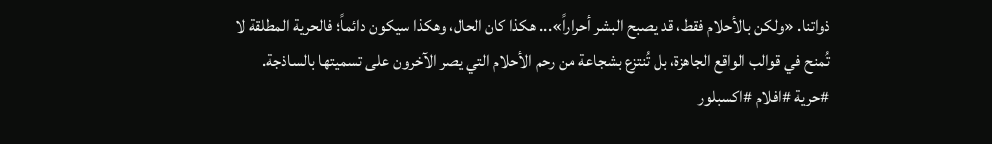ذواتنا. «ولكن بالأحلام فقط، قد يصبح البشر أحراراً»... هكذا كان الحال، وهكذا سيكون دائماً؛ فالحرية المطلقة لا تُمنح في قوالب الواقع الجاهزة، بل تُنتزع بشجاعة من رحم الأحلام التي يصر الآخرون على تسميتها بالساذجة. #حرية #افلام #اكسبلور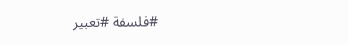#فلسفة #تعبير